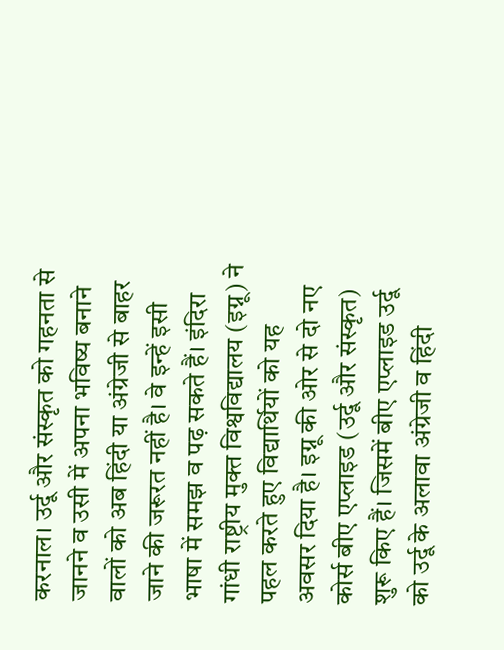करनाल। उर्दू और संस्कृत को गहनता से जानने व उसी में अपना भविष्य बनाने वालों को अब हिंदी या अंग्रेजी से बाहर जाने की जरूरत नहीं है। वे इन्हें इसी भाषा में समझ व पढ़ सकते हैं। इंदिरा गांधी राष्ट्रीय मुक्त विश्वविद्यालय (इग्नू) ने पहल करते हुए विद्यार्थियों को यह अवसर दिया है। इग्नू की ओर से दो नए कोर्स बीए एप्लाइड (उर्दू और संस्कृत) शुरू किए हैं। जिसमें बीए एप्लाइड उर्दू को उर्दू के अलावा अंग्रेजी व हिंदी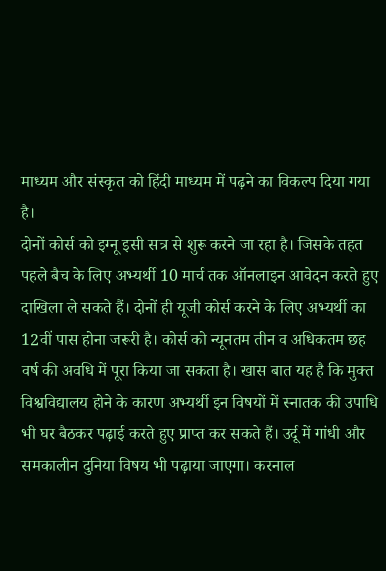माध्यम और संस्कृत को हिंदी माध्यम में पढ़ने का विकल्प दिया गया है।
दोनों कोर्स को इग्नू इसी सत्र से शुरू करने जा रहा है। जिसके तहत पहले बैच के लिए अभ्यर्थी 10 मार्च तक ऑनलाइन आवेदन करते हुए दाखिला ले सकते हैं। दोनों ही यूजी कोर्स करने के लिए अभ्यर्थी का 12वीं पास होना जरूरी है। कोर्स को न्यूनतम तीन व अधिकतम छह वर्ष की अवधि में पूरा किया जा सकता है। खास बात यह है कि मुक्त विश्वविद्यालय होने के कारण अभ्यर्थी इन विषयों में स्नातक की उपाधि भी घर बैठकर पढ़ाई करते हुए प्राप्त कर सकते हैं। उर्दू में गांधी और समकालीन दुनिया विषय भी पढ़ाया जाएगा। करनाल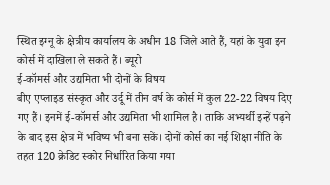स्थित इग्नू के क्षेत्रीय कार्यालय के अधीन 18 जिले आते हैं, यहां के युवा इन कोर्स में दाखिला ले सकते हैं। ब्यूरो
ई-कॉमर्स और उद्यमिता भी दोनों के विषय
बीए एप्लाइड संस्कृत और उर्दू में तीन वर्ष के कोर्स में कुल 22-22 विषय दिए गए हैं। इनमें ई-कॉमर्स और उद्यमिता भी शामिल है। ताकि अभ्यर्थी इन्हें पढ़ने के बाद इस क्षेत्र में भविष्य भी बना सकें। दोनों कोर्स का नई शिक्षा नीति के तहत 120 क्रेडिट स्कोर निर्धारित किया गया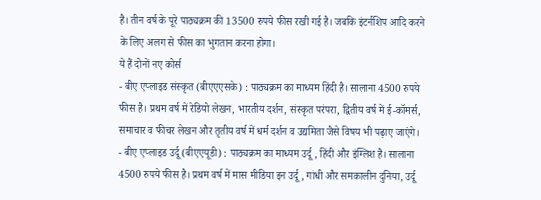है। तीन वर्ष के पूरे पाठ्यक्रम की 13500 रुपये फीस रखी गई है। जबकि इंटर्नशिप आदि करने के लिए अलग से फीस का भुगतान करना होगा।
ये हैं दोनों नए कोर्स
- बीए एप्लाइड संस्कृत (बीएएएसके) : पाठ्यक्रम का माध्यम हिंदी है। सालाना 4500 रुपये फीस है। प्रथम वर्ष में रेडियो लेखन, भारतीय दर्शन, संस्कृत परंपरा, द्वितीय वर्ष में ई-कॉमर्स, समाचार व फीचर लेखन और तृतीय वर्ष में धर्म दर्शन व उद्यमिता जैसे विषय भी पढ़ाए जाएंगे।
- बीए एप्लाइड उर्दू (बीएएयूडी) : पाठ्यक्रम का माध्यम उर्दू, हिंदी और इंग्लिश है। सालाना 4500 रुपये फीस है। प्रथम वर्ष में मास मीडिया इन उर्दू, गांधी और समकालीन दुनिया, उर्दू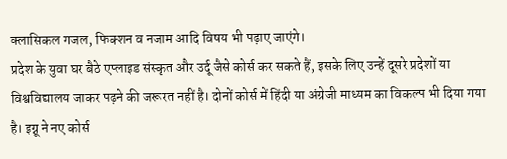क्लासिकल गजल, फिक्शन व नजाम आदि विषय भी पढ़ाए जाएंगे।
प्रदेश के युवा घर बैठे एप्लाइड संस्कृत और उर्दू जैसे कोर्स कर सकते हैं, इसके लिए उन्हें दूसरे प्रदेशों या विश्वविद्यालय जाकर पढ़ने की जरूरत नहीं है। दोनों कोर्स में हिंदी या अंग्रेजी माध्यम का विकल्प भी दिया गया है। इग्नू ने नए कोर्स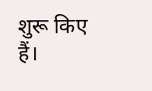शुरू किए हैं।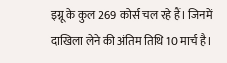इग्नू के कुल 269 कोर्स चल रहे हैं। जिनमें दाखिला लेने की अंतिम तिथि 10 मार्च है।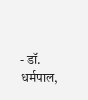- डॉ. धर्मपाल,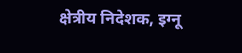क्षेत्रीय निदेशक, इग्नू